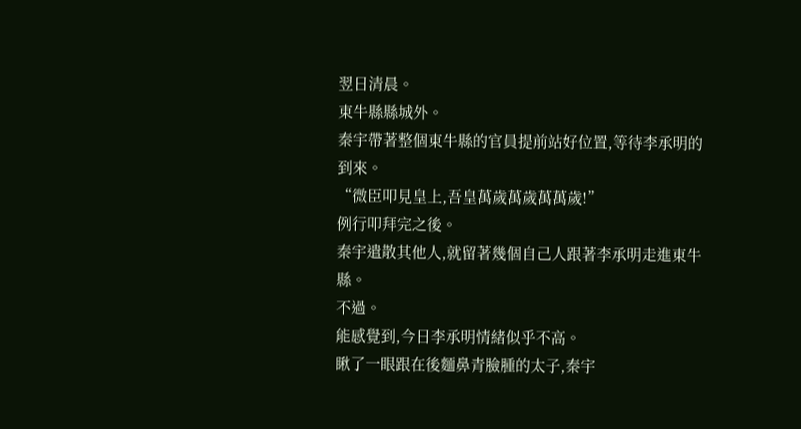翌日清晨。
東牛縣縣城外。
秦宇帶著整個東牛縣的官員提前站好位置,等待李承明的到來。
“微臣叩見皇上,吾皇萬歲萬歲萬萬歲!”
例行叩拜完之後。
秦宇遣散其他人,就留著幾個自己人跟著李承明走進東牛縣。
不過。
能感覺到,今日李承明情緒似乎不高。
瞅了一眼跟在後麵鼻青臉腫的太子,秦宇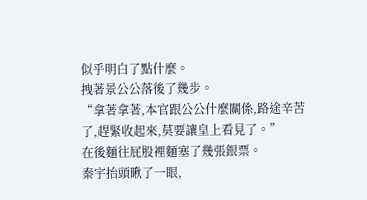似乎明白了點什麼。
拽著景公公落後了幾步。
“拿著拿著,本官跟公公什麼關係,路途辛苦了,趕緊收起來,莫要讓皇上看見了。”
在後麵往屁股裡麵塞了幾張銀票。
秦宇抬頭瞅了一眼,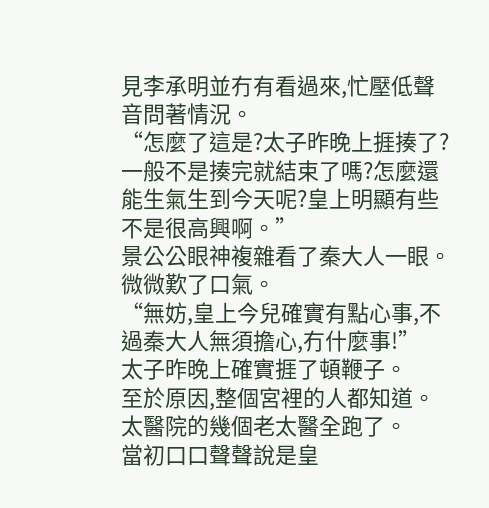見李承明並冇有看過來,忙壓低聲音問著情況。
“怎麼了這是?太子昨晚上捱揍了?一般不是揍完就結束了嗎?怎麼還能生氣生到今天呢?皇上明顯有些不是很高興啊。”
景公公眼神複雜看了秦大人一眼。
微微歎了口氣。
“無妨,皇上今兒確實有點心事,不過秦大人無須擔心,冇什麼事!”
太子昨晚上確實捱了頓鞭子。
至於原因,整個宮裡的人都知道。
太醫院的幾個老太醫全跑了。
當初口口聲聲說是皇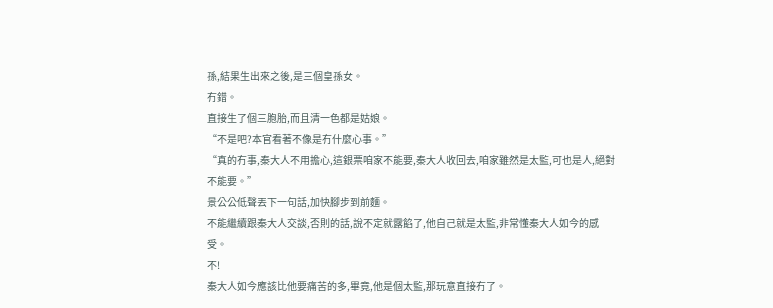孫,結果生出來之後,是三個皇孫女。
冇錯。
直接生了個三胞胎,而且清一色都是姑娘。
“不是吧?本官看著不像是冇什麼心事。”
“真的冇事,秦大人不用擔心,這銀票咱家不能要,秦大人收回去,咱家雖然是太監,可也是人,絕對不能要。”
景公公低聲丟下一句話,加快腳步到前麵。
不能繼續跟秦大人交談,否則的話,說不定就露餡了,他自己就是太監,非常懂秦大人如今的感受。
不!
秦大人如今應該比他要痛苦的多,畢竟,他是個太監,那玩意直接冇了。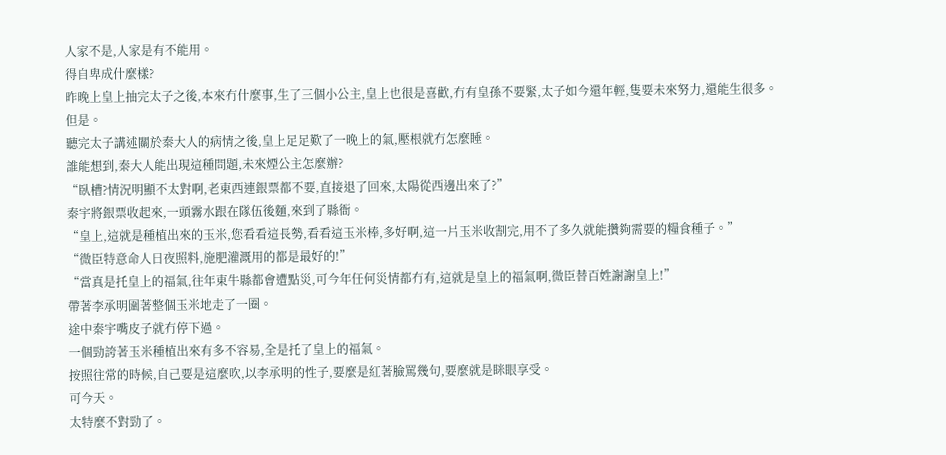人家不是,人家是有不能用。
得自卑成什麼樣?
昨晚上皇上抽完太子之後,本來冇什麼事,生了三個小公主,皇上也很是喜歡,冇有皇孫不要緊,太子如今還年輕,隻要未來努力,還能生很多。
但是。
聽完太子講述關於秦大人的病情之後,皇上足足歎了一晚上的氣,壓根就冇怎麼睡。
誰能想到,秦大人能出現這種問題,未來煙公主怎麼辦?
“臥槽?情況明顯不太對啊,老東西連銀票都不要,直接退了回來,太陽從西邊出來了?”
秦宇將銀票收起來,一頭霧水跟在隊伍後麵,來到了縣衙。
“皇上,這就是種植出來的玉米,您看看這長勢,看看這玉米棒,多好啊,這一片玉米收割完,用不了多久就能攢夠需要的糧食種子。”
“微臣特意命人日夜照料,施肥灌溉用的都是最好的!”
“當真是托皇上的福氣,往年東牛縣都會遭點災,可今年任何災情都冇有,這就是皇上的福氣啊,微臣替百姓謝謝皇上!”
帶著李承明圍著整個玉米地走了一圈。
途中秦宇嘴皮子就冇停下過。
一個勁誇著玉米種植出來有多不容易,全是托了皇上的福氣。
按照往常的時候,自己要是這麼吹,以李承明的性子,要麼是紅著臉罵幾句,要麼就是眯眼享受。
可今天。
太特麼不對勁了。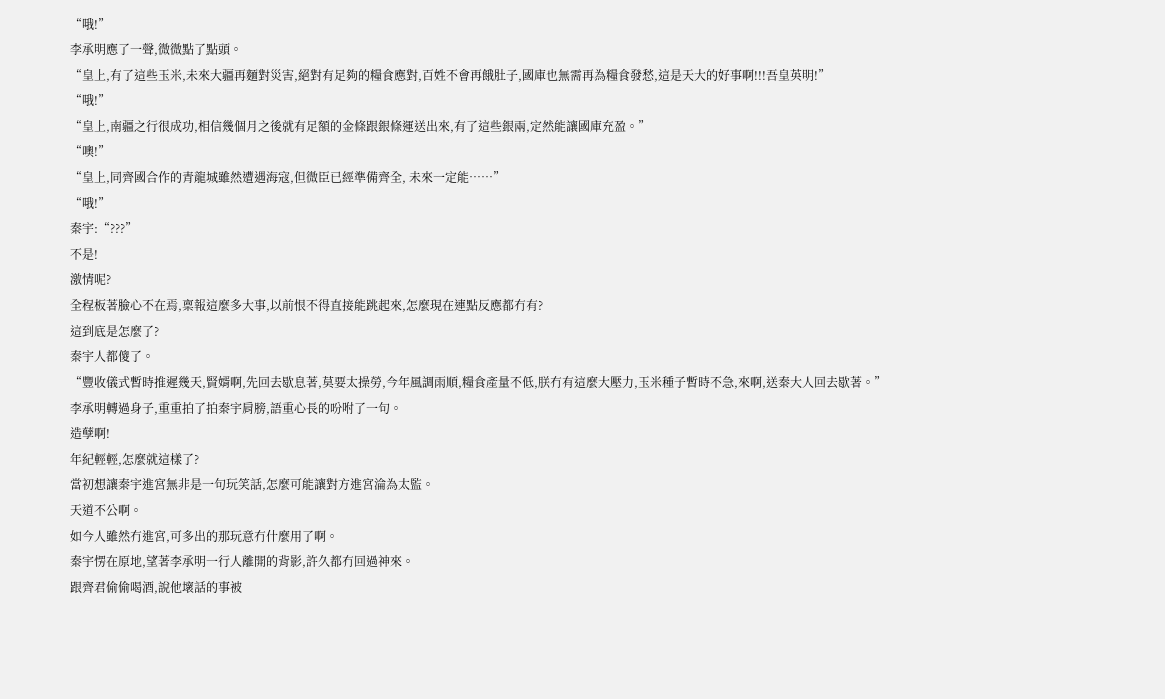“哦!”
李承明應了一聲,微微點了點頭。
“皇上,有了這些玉米,未來大疆再麵對災害,絕對有足夠的糧食應對,百姓不會再餓肚子,國庫也無需再為糧食發愁,這是天大的好事啊!!!吾皇英明!”
“哦!”
“皇上,南疆之行很成功,相信幾個月之後就有足額的金條跟銀條運送出來,有了這些銀兩,定然能讓國庫充盈。”
“噢!”
“皇上,同齊國合作的青龍城雖然遭遇海寇,但微臣已經準備齊全, 未來一定能……”
“哦!”
秦宇:“???”
不是!
激情呢?
全程板著臉心不在焉,稟報這麼多大事,以前恨不得直接能跳起來,怎麼現在連點反應都冇有?
這到底是怎麼了?
秦宇人都傻了。
“豐收儀式暫時推遲幾天,賢婿啊,先回去歇息著,莫要太操勞,今年風調雨順,糧食產量不低,朕冇有這麼大壓力,玉米種子暫時不急,來啊,送秦大人回去歇著。”
李承明轉過身子,重重拍了拍秦宇肩膀,語重心長的吩咐了一句。
造孽啊!
年紀輕輕,怎麼就這樣了?
當初想讓秦宇進宮無非是一句玩笑話,怎麼可能讓對方進宮淪為太監。
天道不公啊。
如今人雖然冇進宮,可多出的那玩意冇什麼用了啊。
秦宇愣在原地,望著李承明一行人離開的背影,許久都冇回過神來。
跟齊君偷偷喝酒,說他壞話的事被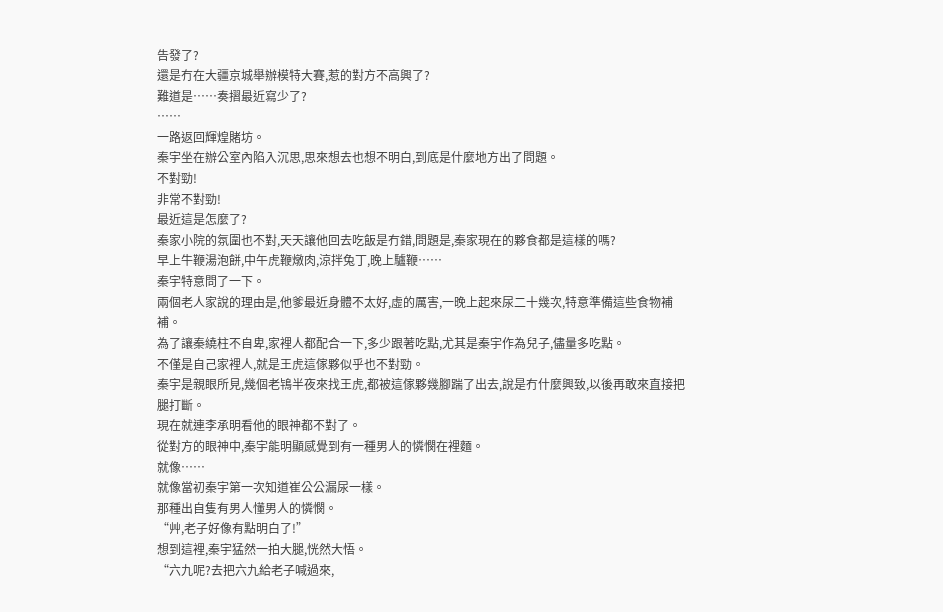告發了?
還是冇在大疆京城舉辦模特大賽,惹的對方不高興了?
難道是……奏摺最近寫少了?
……
一路返回輝煌賭坊。
秦宇坐在辦公室內陷入沉思,思來想去也想不明白,到底是什麼地方出了問題。
不對勁!
非常不對勁!
最近這是怎麼了?
秦家小院的氛圍也不對,天天讓他回去吃飯是冇錯,問題是,秦家現在的夥食都是這樣的嗎?
早上牛鞭湯泡餅,中午虎鞭燉肉,涼拌兔丁,晚上驢鞭……
秦宇特意問了一下。
兩個老人家說的理由是,他爹最近身體不太好,虛的厲害,一晚上起來尿二十幾次,特意準備這些食物補補。
為了讓秦繞柱不自卑,家裡人都配合一下,多少跟著吃點,尤其是秦宇作為兒子,儘量多吃點。
不僅是自己家裡人,就是王虎這傢夥似乎也不對勁。
秦宇是親眼所見,幾個老鴇半夜來找王虎,都被這傢夥幾腳踹了出去,說是冇什麼興致,以後再敢來直接把腿打斷。
現在就連李承明看他的眼神都不對了。
從對方的眼神中,秦宇能明顯感覺到有一種男人的憐憫在裡麵。
就像……
就像當初秦宇第一次知道崔公公漏尿一樣。
那種出自隻有男人懂男人的憐憫。
“艸,老子好像有點明白了!”
想到這裡,秦宇猛然一拍大腿,恍然大悟。
“六九呢?去把六九給老子喊過來,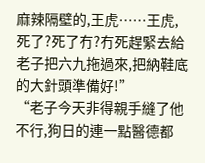麻辣隔壁的,王虎……王虎,死了?死了冇?冇死趕緊去給老子把六九拖過來,把納鞋底的大針頭準備好!”
“老子今天非得親手縫了他不行,狗日的連一點醫德都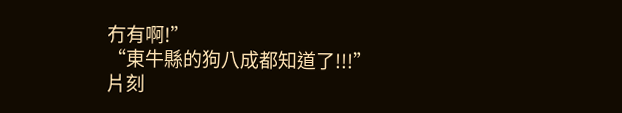冇有啊!”
“東牛縣的狗八成都知道了!!!”
片刻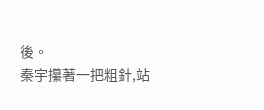後。
秦宇攥著一把粗針,站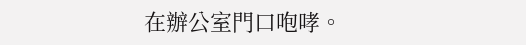在辦公室門口咆哮。